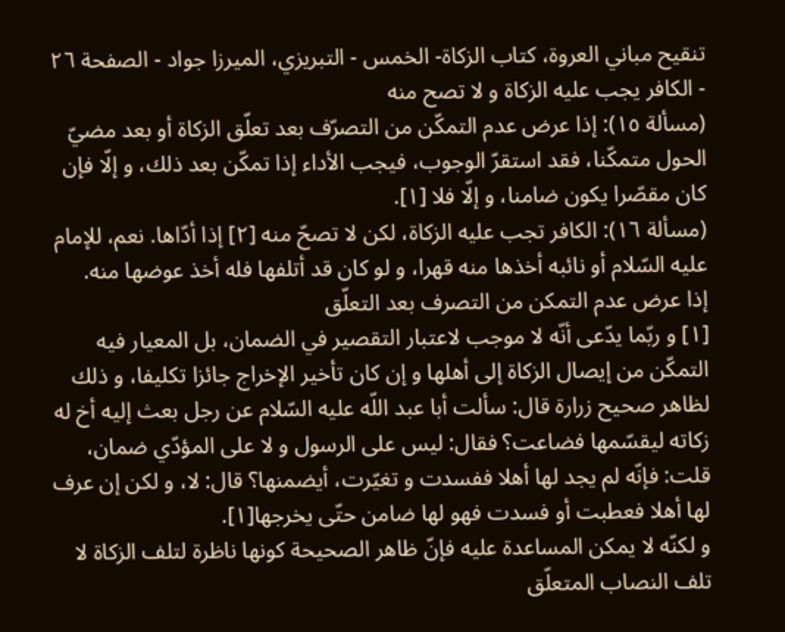تنقيح مباني العروة، كتاب الزكاة- الخمس - التبريزي، الميرزا جواد - الصفحة ٢٦ - الكافر يجب عليه الزكاة و لا تصح منه
(مسألة ١٥): إذا عرض عدم التمكّن من التصرّف بعد تعلّق الزكاة أو بعد مضيّ الحول متمكّنا، فقد استقرّ الوجوب، فيجب الأداء إذا تمكّن بعد ذلك، و إلّا فإن كان مقصّرا يكون ضامنا، و إلّا فلا [١].
(مسألة ١٦): الكافر تجب عليه الزكاة، لكن لا تصحّ منه [٢] إذا أدّاها. نعم، للإمام عليه السّلام أو نائبه أخذها منه قهرا، و لو كان قد أتلفها فله أخذ عوضها منه.
إذا عرض عدم التمكن من التصرف بعد التعلّق
[١] و ربّما يدّعى أنّه لا موجب لاعتبار التقصير في الضمان، بل المعيار فيه التمكّن من إيصال الزكاة إلى أهلها و إن كان تأخير الإخراج جائزا تكليفا، و ذلك لظاهر صحيح زرارة قال: سألت أبا عبد اللّه عليه السّلام عن رجل بعث إليه أخ له زكاته ليقسّمها فضاعت؟ فقال: ليس على الرسول و لا على المؤدّي ضمان، قلت: فإنّه لم يجد لها أهلا ففسدت و تغيّرت، أيضمنها؟ قال: لا، و لكن إن عرف لها أهلا فعطبت أو فسدت فهو لها ضامن حتّى يخرجها[١].
و لكنّه لا يمكن المساعدة عليه فإنّ ظاهر الصحيحة كونها ناظرة لتلف الزكاة لا تلف النصاب المتعلّق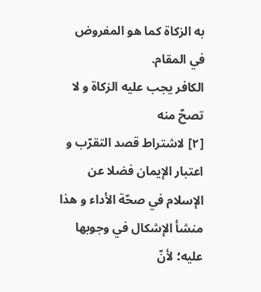به الزكاة كما هو المفروض في المقام.
الكافر يجب عليه الزكاة و لا تصحّ منه
[٢] لاشتراط قصد التقرّب و اعتبار الإيمان فضلا عن الإسلام في صحّة الأداء و هذا منشأ الإشكال في وجوبها عليه؛ لأنّ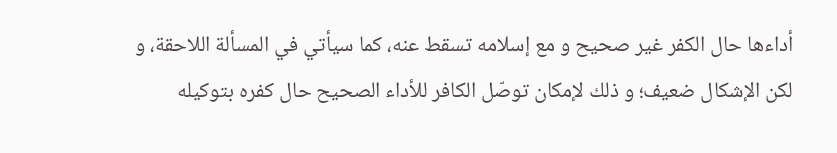أداءها حال الكفر غير صحيح و مع إسلامه تسقط عنه، كما سيأتي في المسألة اللاحقة، و لكن الإشكال ضعيف؛ و ذلك لإمكان توصّل الكافر للأداء الصحيح حال كفره بتوكيله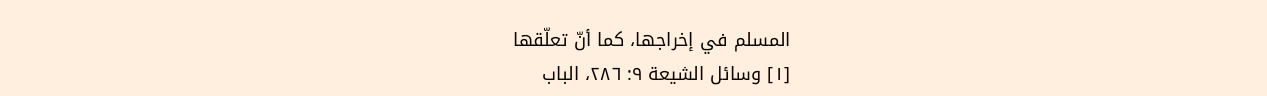المسلم في إخراجها، كما أنّ تعلّقها
[١] وسائل الشيعة ٩: ٢٨٦، الباب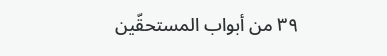٣٩ من أبواب المستحقّين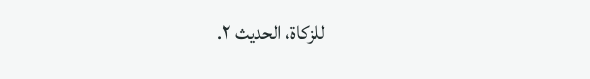للزكاة، الحديث ٢.